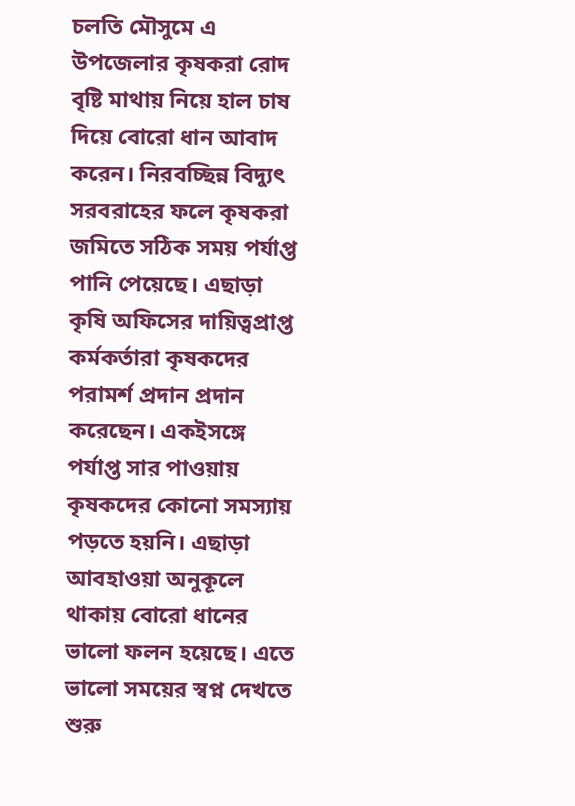চলতি মৌসুমে এ উপজেলার কৃষকরা রোদ বৃষ্টি মাথায় নিয়ে হাল চাষ দিয়ে বোরো ধান আবাদ করেন। নিরবচ্ছিন্ন বিদ্যুৎ সরবরাহের ফলে কৃষকরা জমিতে সঠিক সময় পর্যাপ্ত পানি পেয়েছে। এছাড়া কৃষি অফিসের দায়িত্বপ্রাপ্ত কর্মকর্তারা কৃষকদের পরামর্শ প্রদান প্রদান করেছেন। একইসঙ্গে পর্যাপ্ত সার পাওয়ায় কৃষকদের কোনো সমস্যায় পড়তে হয়নি। এছাড়া আবহাওয়া অনুকূলে থাকায় বোরো ধানের ভালো ফলন হয়েছে। এতে ভালো সময়ের স্বপ্ন দেখতে শুরু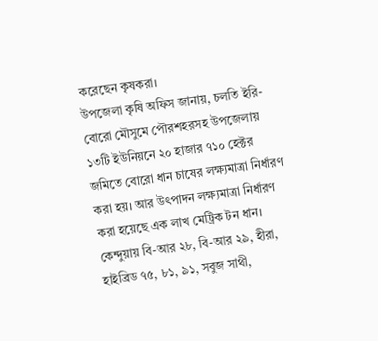করেছেন কৃষকরা।
উপজেলা কৃষি অফিস জানায়, চলতি ইরি-বোরো মৌসুমে পৌরশহরসহ উপজেলায় ১৩টি ইউনিয়নে ২০ হাজার ৭১০ হেক্টর জমিতে বোরো ধান চাষের লক্ষ্যমাত্রা নির্ধারণ করা হয়। আর উৎপাদন লক্ষ্যমাত্রা নির্ধারণ করা হয়েছে এক লাখ মেট্রিক টন ধান। কেন্দুয়ায় বি-আর ২৮, বি-আর ২৯, হীরা, হাইব্রিড ৭৫, ৮১, ৯১, সবুজ সাথী,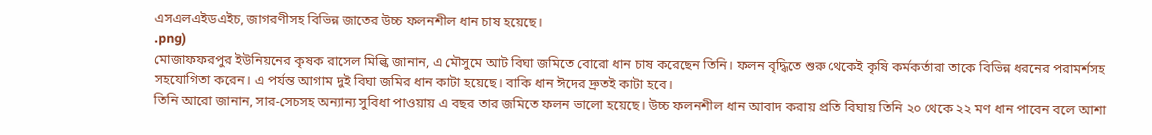এসএলএইডএইচ, জাগরণীসহ বিভিন্ন জাতের উচ্চ ফলনশীল ধান চাষ হয়েছে।
.png)
মোজাফফরপুর ইউনিয়নের কৃষক রাসেল মিল্কি জানান, এ মৌসুমে আট বিঘা জমিতে বোরো ধান চাষ করেছেন তিনি। ফলন বৃদ্ধিতে শুরু থেকেই কৃষি কর্মকর্তারা তাকে বিভিন্ন ধরনের পরামর্শসহ সহযোগিতা করেন। এ পর্যন্ত আগাম দুই বিঘা জমির ধান কাটা হয়েছে। বাকি ধান ঈদের দ্রুতই কাটা হবে।
তিনি আরো জানান, সার-সেচসহ অন্যান্য সুবিধা পাওয়ায় এ বছর তার জমিতে ফলন ভালো হয়েছে। উচ্চ ফলনশীল ধান আবাদ করায় প্রতি বিঘায় তিনি ২০ থেকে ২২ মণ ধান পাবেন বলে আশা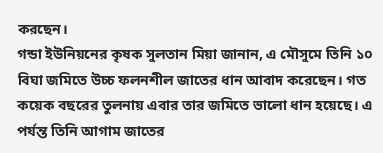করছেন।
গন্ডা ইউনিয়নের কৃষক সুলতান মিয়া জানান, এ মৌসুমে তিনি ১০ বিঘা জমিতে উচ্চ ফলনশীল জাতের ধান আবাদ করেছেন। গত কয়েক বছরের তুলনায় এবার তার জমিতে ভালো ধান হয়েছে। এ পর্যন্ত তিনি আগাম জাতের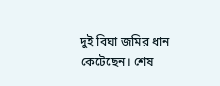দুই বিঘা জমির ধান কেটেছেন। শেষ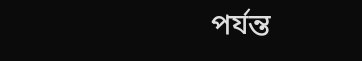পর্যন্ত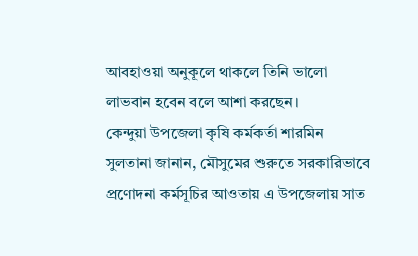আবহাওয়া অনুকূলে থাকলে তিনি ভালো লাভবান হবেন বলে আশা করছেন।
কেন্দুয়া উপজেলা কৃষি কর্মকর্তা শারমিন সুলতানা জানান, মৌসুমের শুরুতে সরকারিভাবে প্রণোদনা কর্মসূচির আওতায় এ উপজেলায় সাত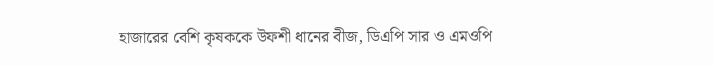হাজারের বেশি কৃষককে উফশী ধানের বীজ, ডিএপি সার ও এমওপি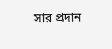সার প্রদান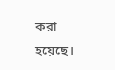করা হয়েছে।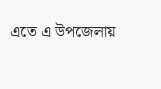এতে এ উপজেলায়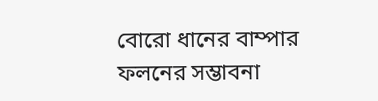বোরো ধানের বাম্পার ফলনের সম্ভাবনা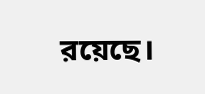রয়েছে।